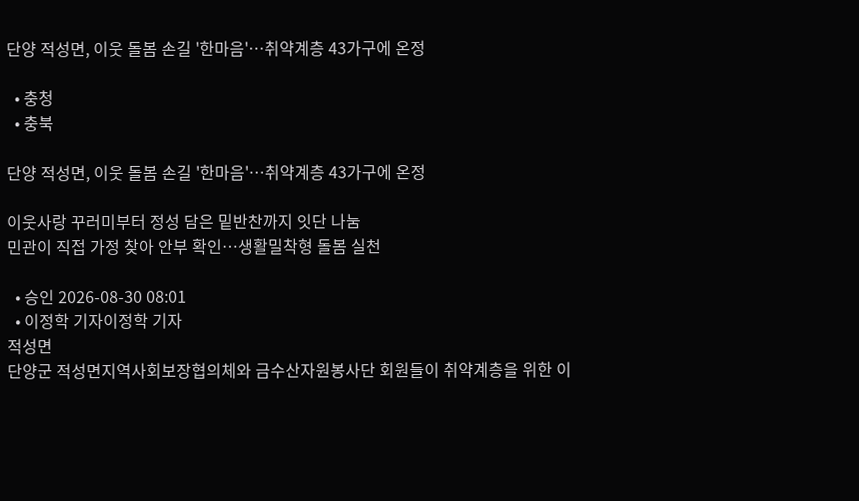단양 적성면, 이웃 돌봄 손길 '한마음'…취약계층 43가구에 온정

  • 충청
  • 충북

단양 적성면, 이웃 돌봄 손길 '한마음'…취약계층 43가구에 온정

이웃사랑 꾸러미부터 정성 담은 밑반찬까지 잇단 나눔
민관이 직접 가정 찾아 안부 확인…생활밀착형 돌봄 실천

  • 승인 2026-08-30 08:01
  • 이정학 기자이정학 기자
적성면
단양군 적성면지역사회보장협의체와 금수산자원봉사단 회원들이 취약계층을 위한 이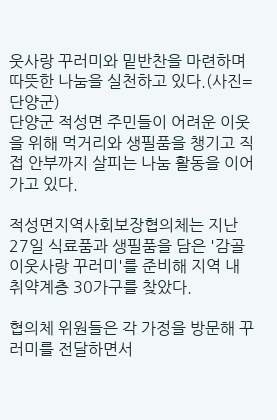웃사랑 꾸러미와 밑반찬을 마련하며 따뜻한 나눔을 실천하고 있다.(사진=단양군)
단양군 적성면 주민들이 어려운 이웃을 위해 먹거리와 생필품을 챙기고 직접 안부까지 살피는 나눔 활동을 이어가고 있다.

적성면지역사회보장협의체는 지난 27일 식료품과 생필품을 담은 '감골 이웃사랑 꾸러미'를 준비해 지역 내 취약계층 30가구를 찾았다.

협의체 위원들은 각 가정을 방문해 꾸러미를 전달하면서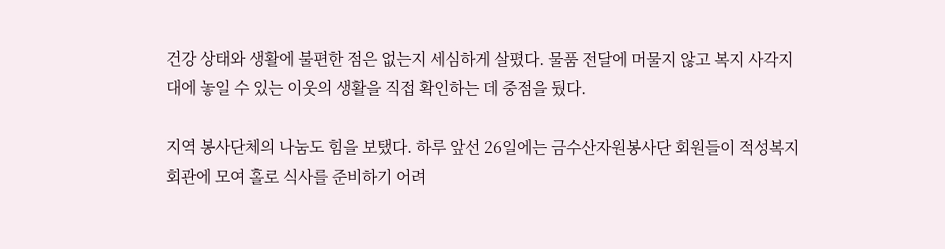건강 상태와 생활에 불편한 점은 없는지 세심하게 살폈다. 물품 전달에 머물지 않고 복지 사각지대에 놓일 수 있는 이웃의 생활을 직접 확인하는 데 중점을 뒀다.

지역 봉사단체의 나눔도 힘을 보탰다. 하루 앞선 26일에는 금수산자원봉사단 회원들이 적성복지회관에 모여 홀로 식사를 준비하기 어려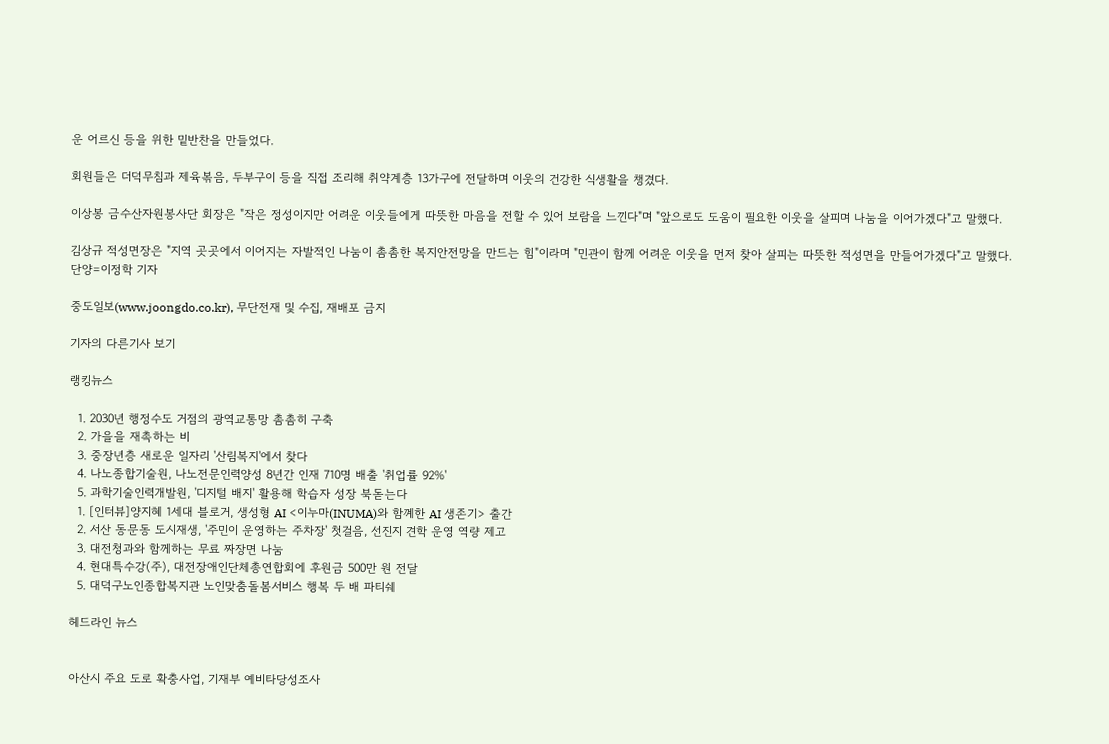운 어르신 등을 위한 밑반찬을 만들었다.

회원들은 더덕무침과 제육볶음, 두부구이 등을 직접 조리해 취약계층 13가구에 전달하며 이웃의 건강한 식생활을 챙겼다.

이상봉 금수산자원봉사단 회장은 "작은 정성이지만 어려운 이웃들에게 따뜻한 마음을 전할 수 있어 보람을 느낀다"며 "앞으로도 도움이 필요한 이웃을 살피며 나눔을 이어가겠다"고 말했다.

김상규 적성면장은 "지역 곳곳에서 이어지는 자발적인 나눔이 촘촘한 복지안전망을 만드는 힘"이라며 "민관이 함께 어려운 이웃을 먼저 찾아 살피는 따뜻한 적성면을 만들어가겠다"고 말했다.
단양=이정학 기자

중도일보(www.joongdo.co.kr), 무단전재 및 수집, 재배포 금지

기자의 다른기사 보기

랭킹뉴스

  1. 2030년 행정수도 거점의 광역교통망 촘촘히 구축
  2. 가을을 재촉하는 비
  3. 중장년층 새로운 일자리 '산림복지'에서 찾다
  4. 나노종합기술원, 나노전문인력양성 8년간 인재 710명 배출 '취업률 92%'
  5. 과학기술인력개발원, '디지털 배지' 활용해 학습자 성장 북돋는다
  1. [인터뷰]양지혜 1세대 블로거, 생성형 AI <이누마(INUMA)와 함꼐한 AI 생존기> 출간
  2. 서산 동문동 도시재생, '주민이 운영하는 주차장' 첫걸음, 선진지 견학 운영 역량 제고
  3. 대전청과와 함께하는 무료 짜장면 나눔
  4. 현대특수강(주), 대전장애인단체총연합회에 후원금 500만 원 전달
  5. 대덕구노인종합복지관 노인맞춤돌봄서비스 행복 두 배 파티쉐

헤드라인 뉴스


아산시 주요 도로 확충사업, 기재부 예비타당성조사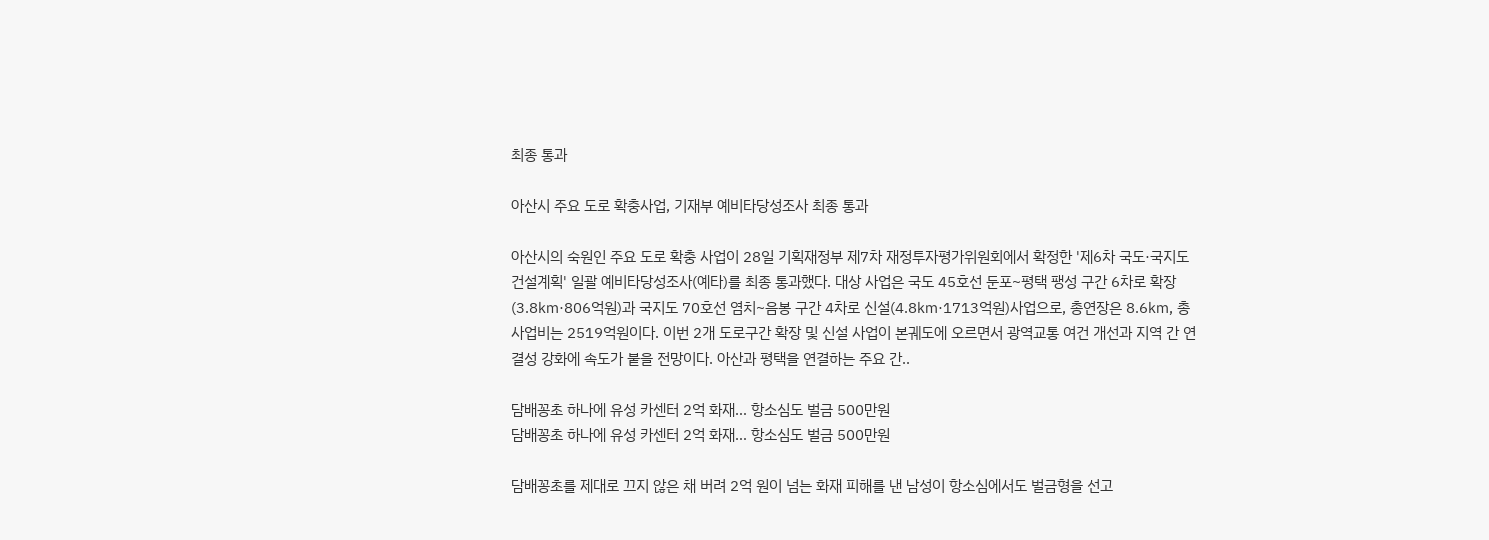최종 통과

아산시 주요 도로 확충사업, 기재부 예비타당성조사 최종 통과

아산시의 숙원인 주요 도로 확충 사업이 28일 기획재정부 제7차 재정투자평가위원회에서 확정한 '제6차 국도·국지도 건설계획' 일괄 예비타당성조사(예타)를 최종 통과했다. 대상 사업은 국도 45호선 둔포~평택 팽성 구간 6차로 확장(3.8㎞·806억원)과 국지도 70호선 염치~음봉 구간 4차로 신설(4.8㎞·1713억원)사업으로, 총연장은 8.6㎞, 총사업비는 2519억원이다. 이번 2개 도로구간 확장 및 신설 사업이 본궤도에 오르면서 광역교통 여건 개선과 지역 간 연결성 강화에 속도가 붙을 전망이다. 아산과 평택을 연결하는 주요 간..

담배꽁초 하나에 유성 카센터 2억 화재… 항소심도 벌금 500만원
담배꽁초 하나에 유성 카센터 2억 화재… 항소심도 벌금 500만원

담배꽁초를 제대로 끄지 않은 채 버려 2억 원이 넘는 화재 피해를 낸 남성이 항소심에서도 벌금형을 선고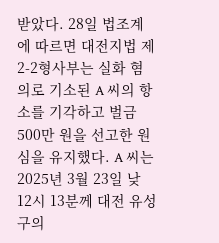받았다. 28일 법조계에 따르면 대전지법 제2-2형사부는 실화 혐의로 기소된 A 씨의 항소를 기각하고 벌금 500만 원을 선고한 원심을 유지했다. A 씨는 2025년 3월 23일 낮 12시 13분께 대전 유성구의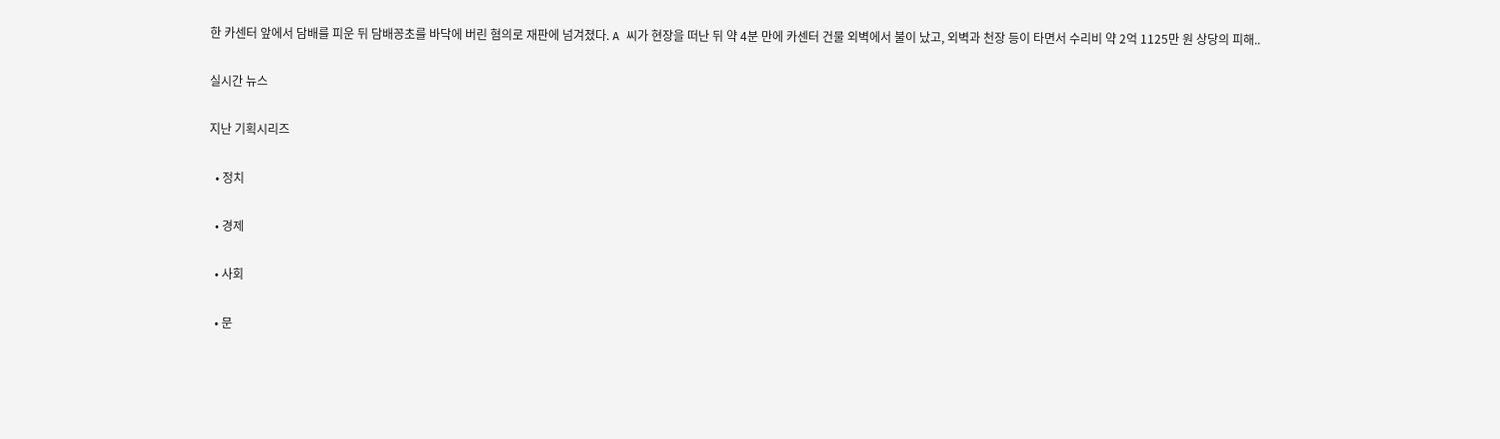한 카센터 앞에서 담배를 피운 뒤 담배꽁초를 바닥에 버린 혐의로 재판에 넘겨졌다. A 씨가 현장을 떠난 뒤 약 4분 만에 카센터 건물 외벽에서 불이 났고, 외벽과 천장 등이 타면서 수리비 약 2억 1125만 원 상당의 피해..

실시간 뉴스

지난 기획시리즈

  • 정치

  • 경제

  • 사회

  • 문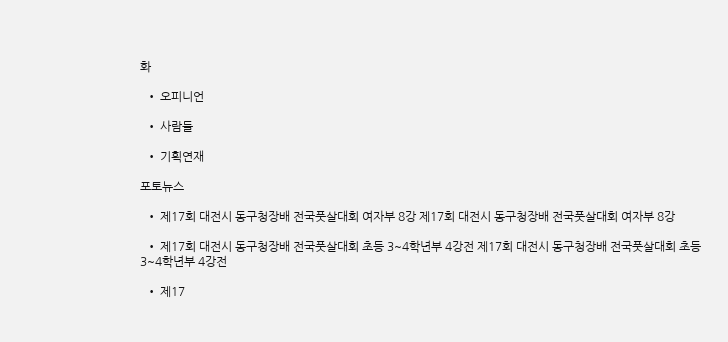화

  • 오피니언

  • 사람들

  • 기획연재

포토뉴스

  • 제17회 대전시 동구청장배 전국풋살대회 여자부 8강 제17회 대전시 동구청장배 전국풋살대회 여자부 8강

  • 제17회 대전시 동구청장배 전국풋살대회 초등 3~4학년부 4강전 제17회 대전시 동구청장배 전국풋살대회 초등 3~4학년부 4강전

  • 제17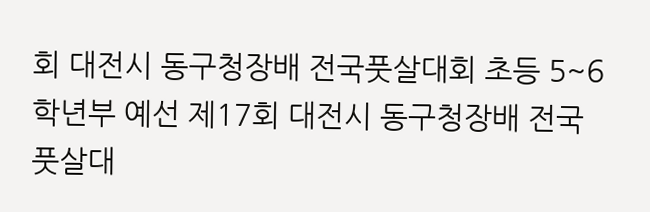회 대전시 동구청장배 전국풋살대회 초등 5~6학년부 예선 제17회 대전시 동구청장배 전국풋살대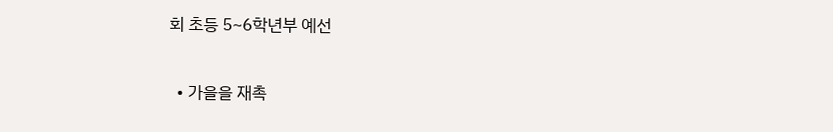회 초등 5~6학년부 예선

  • 가을을 재촉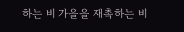하는 비 가을을 재촉하는 비